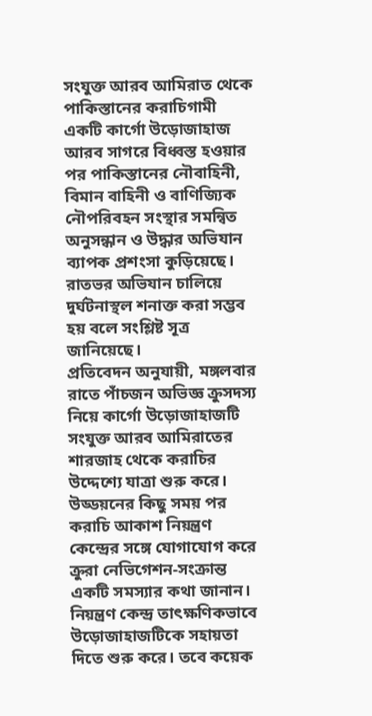সংযুক্ত আরব আমিরাত থেকে পাকিস্তানের করাচিগামী একটি কার্গো উড়োজাহাজ আরব সাগরে বিধ্বস্ত হওয়ার পর পাকিস্তানের নৌবাহিনী, বিমান বাহিনী ও বাণিজ্যিক নৌপরিবহন সংস্থার সমন্বিত অনুসন্ধান ও উদ্ধার অভিযান ব্যাপক প্রশংসা কুড়িয়েছে। রাতভর অভিযান চালিয়ে দুর্ঘটনাস্থল শনাক্ত করা সম্ভব হয় বলে সংশ্লিষ্ট সূত্র জানিয়েছে।
প্রতিবেদন অনুযায়ী, মঙ্গলবার রাতে পাঁচজন অভিজ্ঞ ক্রুসদস্য নিয়ে কার্গো উড়োজাহাজটি সংযুক্ত আরব আমিরাতের শারজাহ থেকে করাচির উদ্দেশ্যে যাত্রা শুরু করে। উড্ডয়নের কিছু সময় পর করাচি আকাশ নিয়ন্ত্রণ কেন্দ্রের সঙ্গে যোগাযোগ করে ক্রুরা নেভিগেশন-সংক্রান্ত একটি সমস্যার কথা জানান।
নিয়ন্ত্রণ কেন্দ্র তাৎক্ষণিকভাবে উড়োজাহাজটিকে সহায়তা দিতে শুরু করে। তবে কয়েক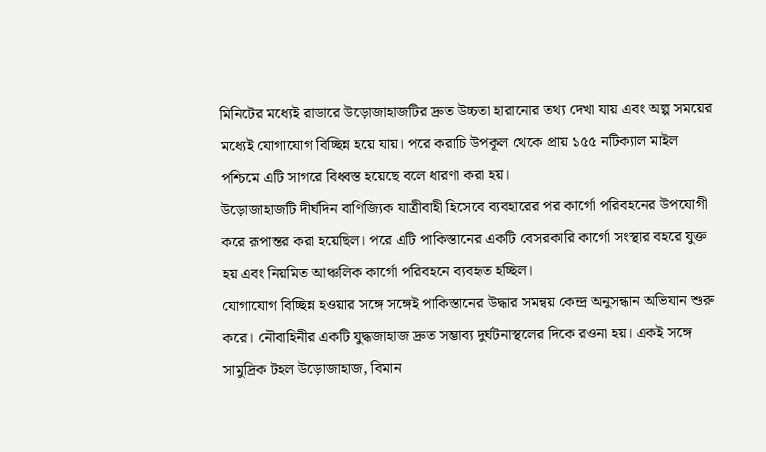মিনিটের মধ্যেই রাডারে উড়োজাহাজটির দ্রুত উচ্চতা হারানোর তথ্য দেখা যায় এবং অল্প সময়ের মধ্যেই যোগাযোগ বিচ্ছিন্ন হয়ে যায়। পরে করাচি উপকূল থেকে প্রায় ১৫৫ নটিক্যাল মাইল পশ্চিমে এটি সাগরে বিধ্বস্ত হয়েছে বলে ধারণা করা হয়।
উড়োজাহাজটি দীর্ঘদিন বাণিজ্যিক যাত্রীবাহী হিসেবে ব্যবহারের পর কার্গো পরিবহনের উপযোগী করে রূপান্তর করা হয়েছিল। পরে এটি পাকিস্তানের একটি বেসরকারি কার্গো সংস্থার বহরে যুক্ত হয় এবং নিয়মিত আঞ্চলিক কার্গো পরিবহনে ব্যবহৃত হচ্ছিল।
যোগাযোগ বিচ্ছিন্ন হওয়ার সঙ্গে সঙ্গেই পাকিস্তানের উদ্ধার সমন্বয় কেন্দ্র অনুসন্ধান অভিযান শুরু করে। নৌবাহিনীর একটি যুদ্ধজাহাজ দ্রুত সম্ভাব্য দুর্ঘটনাস্থলের দিকে রওনা হয়। একই সঙ্গে সামুদ্রিক টহল উড়োজাহাজ, বিমান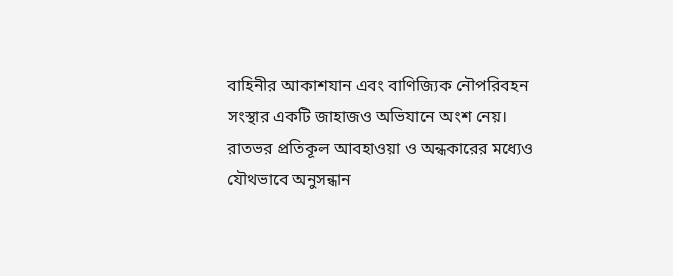বাহিনীর আকাশযান এবং বাণিজ্যিক নৌপরিবহন সংস্থার একটি জাহাজও অভিযানে অংশ নেয়।
রাতভর প্রতিকূল আবহাওয়া ও অন্ধকারের মধ্যেও যৌথভাবে অনুসন্ধান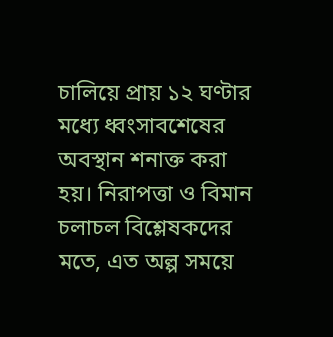চালিয়ে প্রায় ১২ ঘণ্টার মধ্যে ধ্বংসাবশেষের অবস্থান শনাক্ত করা হয়। নিরাপত্তা ও বিমান চলাচল বিশ্লেষকদের মতে, এত অল্প সময়ে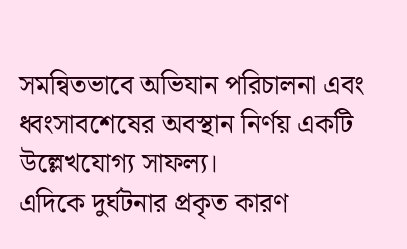সমন্বিতভাবে অভিযান পরিচালনা এবং ধ্বংসাবশেষের অবস্থান নির্ণয় একটি উল্লেখযোগ্য সাফল্য।
এদিকে দুর্ঘটনার প্রকৃত কারণ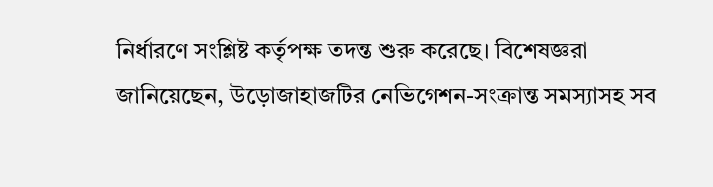নির্ধারণে সংশ্লিষ্ট কর্তৃপক্ষ তদন্ত শুরু করেছে। বিশেষজ্ঞরা জানিয়েছেন, উড়োজাহাজটির নেভিগেশন-সংক্রান্ত সমস্যাসহ সব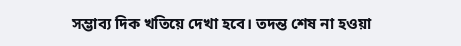সম্ভাব্য দিক খতিয়ে দেখা হবে। তদন্ত শেষ না হওয়া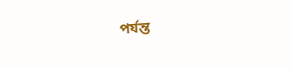পর্যন্ত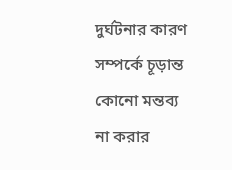দুর্ঘটনার কারণ সম্পর্কে চূড়ান্ত কোনো মন্তব্য না করার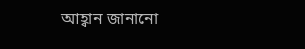আহ্বান জানানো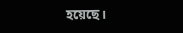হয়েছে।